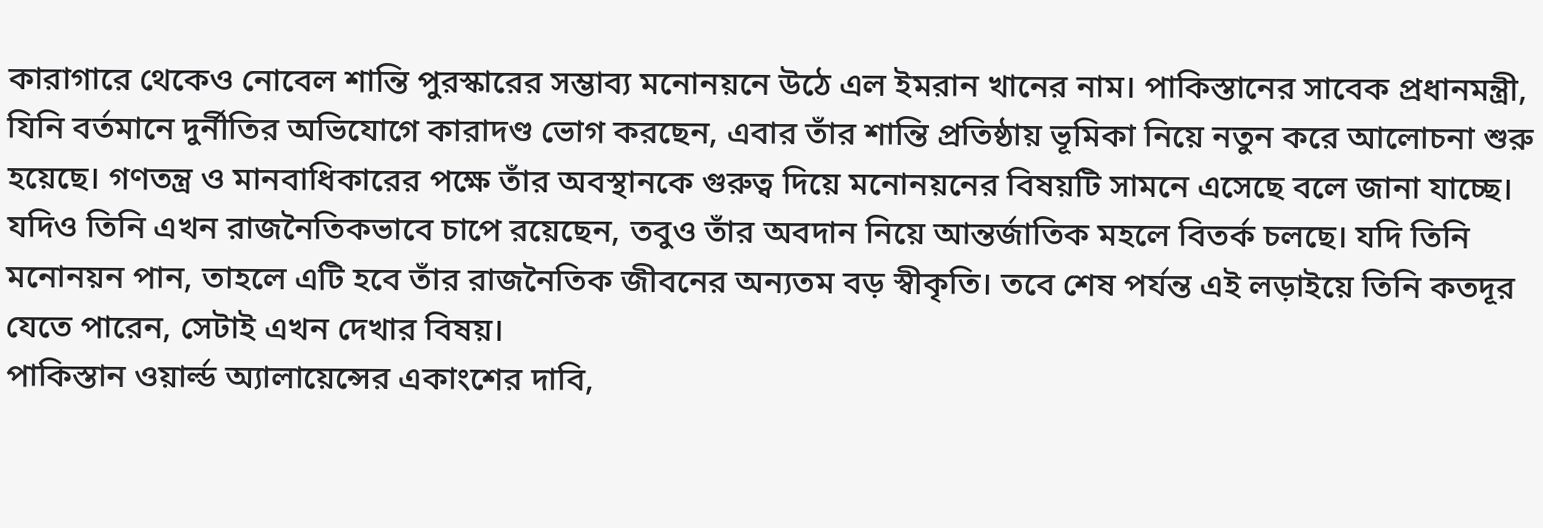কারাগারে থেকেও নোবেল শান্তি পুরস্কারের সম্ভাব্য মনোনয়নে উঠে এল ইমরান খানের নাম। পাকিস্তানের সাবেক প্রধানমন্ত্রী, যিনি বর্তমানে দুর্নীতির অভিযোগে কারাদণ্ড ভোগ করছেন, এবার তাঁর শান্তি প্রতিষ্ঠায় ভূমিকা নিয়ে নতুন করে আলোচনা শুরু হয়েছে। গণতন্ত্র ও মানবাধিকারের পক্ষে তাঁর অবস্থানকে গুরুত্ব দিয়ে মনোনয়নের বিষয়টি সামনে এসেছে বলে জানা যাচ্ছে।
যদিও তিনি এখন রাজনৈতিকভাবে চাপে রয়েছেন, তবুও তাঁর অবদান নিয়ে আন্তর্জাতিক মহলে বিতর্ক চলছে। যদি তিনি মনোনয়ন পান, তাহলে এটি হবে তাঁর রাজনৈতিক জীবনের অন্যতম বড় স্বীকৃতি। তবে শেষ পর্যন্ত এই লড়াইয়ে তিনি কতদূর যেতে পারেন, সেটাই এখন দেখার বিষয়।
পাকিস্তান ওয়ার্ল্ড অ্যালায়েন্সের একাংশের দাবি,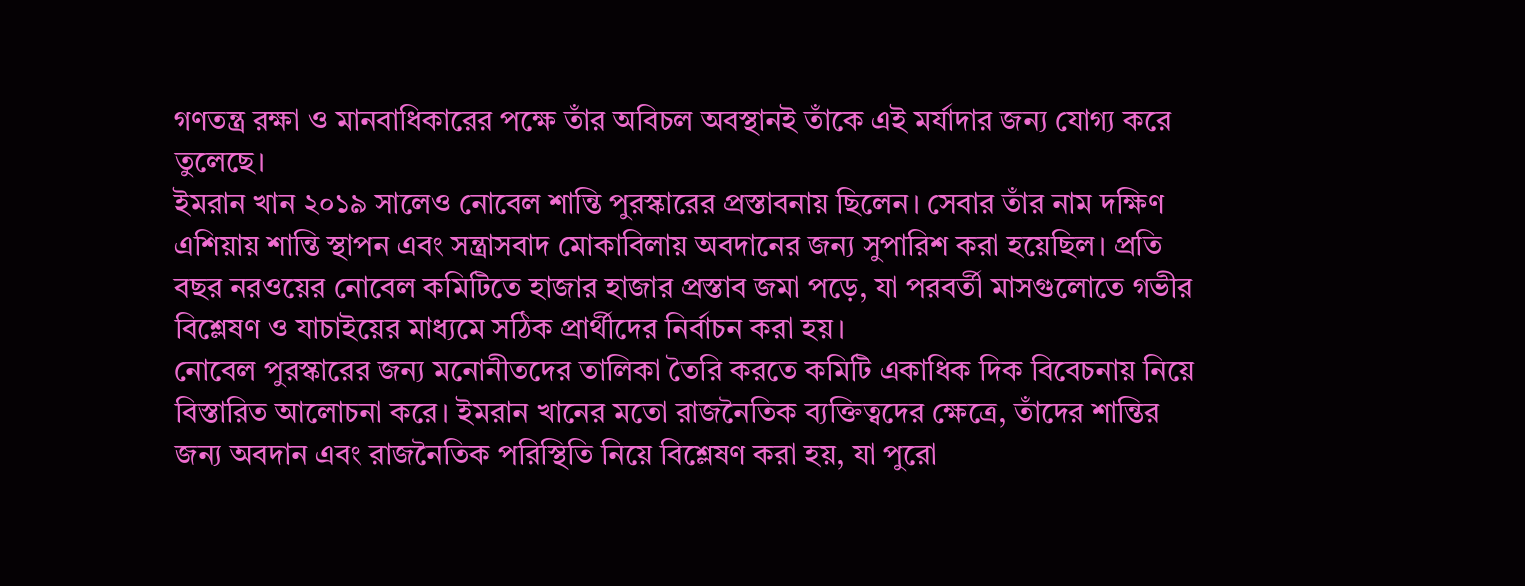গণতন্ত্র রক্ষা ও মানবাধিকারের পক্ষে তাঁর অবিচল অবস্থানই তাঁকে এই মর্যাদার জন্য যোগ্য করে তুলেছে।
ইমরান খান ২০১৯ সালেও নোবেল শান্তি পুরস্কারের প্রস্তাবনায় ছিলেন। সেবার তাঁর নাম দক্ষিণ এশিয়ায় শান্তি স্থাপন এবং সন্ত্রাসবাদ মোকাবিলায় অবদানের জন্য সুপারিশ করা হয়েছিল। প্রতি বছর নরওয়ের নোবেল কমিটিতে হাজার হাজার প্রস্তাব জমা পড়ে, যা পরবর্তী মাসগুলোতে গভীর বিশ্লেষণ ও যাচাইয়ের মাধ্যমে সঠিক প্রার্থীদের নির্বাচন করা হয়।
নোবেল পুরস্কারের জন্য মনোনীতদের তালিকা তৈরি করতে কমিটি একাধিক দিক বিবেচনায় নিয়ে বিস্তারিত আলোচনা করে। ইমরান খানের মতো রাজনৈতিক ব্যক্তিত্বদের ক্ষেত্রে, তাঁদের শান্তির জন্য অবদান এবং রাজনৈতিক পরিস্থিতি নিয়ে বিশ্লেষণ করা হয়, যা পুরো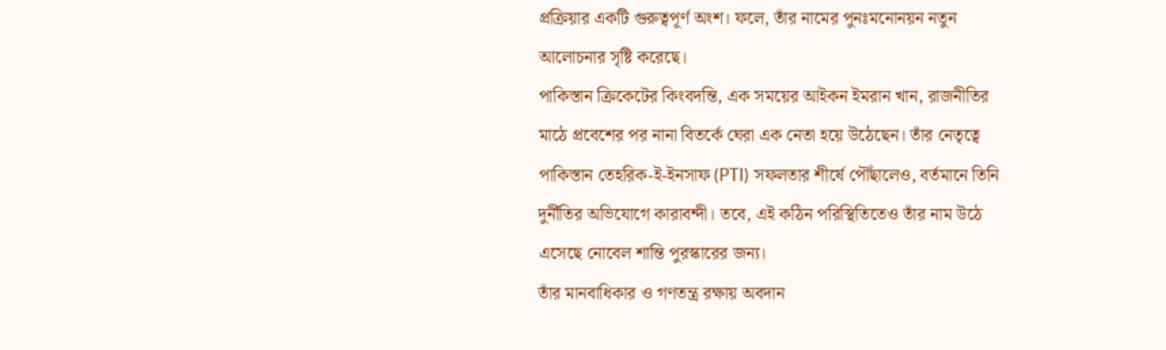প্রক্রিয়ার একটি গুরুত্বপূর্ণ অংশ। ফলে, তাঁর নামের পুনঃমনোনয়ন নতুন আলোচনার সৃষ্টি করেছে।
পাকিস্তান ক্রিকেটের কিংবদন্তি, এক সময়ের আইকন ইমরান খান, রাজনীতির মাঠে প্রবেশের পর নানা বিতর্কে ঘেরা এক নেতা হয়ে উঠেছেন। তাঁর নেতৃত্বে পাকিস্তান তেহরিক-ই-ইনসাফ (PTI) সফলতার শীর্ষে পৌঁছালেও, বর্তমানে তিনি দুর্নীতির অভিযোগে কারাবন্দী। তবে, এই কঠিন পরিস্থিতিতেও তাঁর নাম উঠে এসেছে নোবেল শান্তি পুরস্কারের জন্য।
তাঁর মানবাধিকার ও গণতন্ত্র রক্ষায় অবদান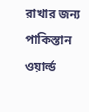রাখার জন্য পাকিস্তান ওয়ার্ল্ড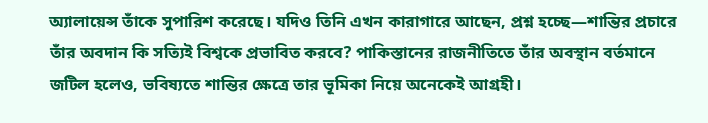অ্যালায়েন্স তাঁকে সুপারিশ করেছে। যদিও তিনি এখন কারাগারে আছেন, প্রশ্ন হচ্ছে—শান্তির প্রচারে তাঁর অবদান কি সত্যিই বিশ্বকে প্রভাবিত করবে? পাকিস্তানের রাজনীতিতে তাঁর অবস্থান বর্তমানে জটিল হলেও, ভবিষ্যতে শান্তির ক্ষেত্রে তার ভূমিকা নিয়ে অনেকেই আগ্রহী।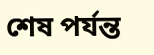শেষ পর্যন্ত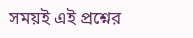সময়ই এই প্রশ্নের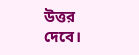উত্তর দেবে।